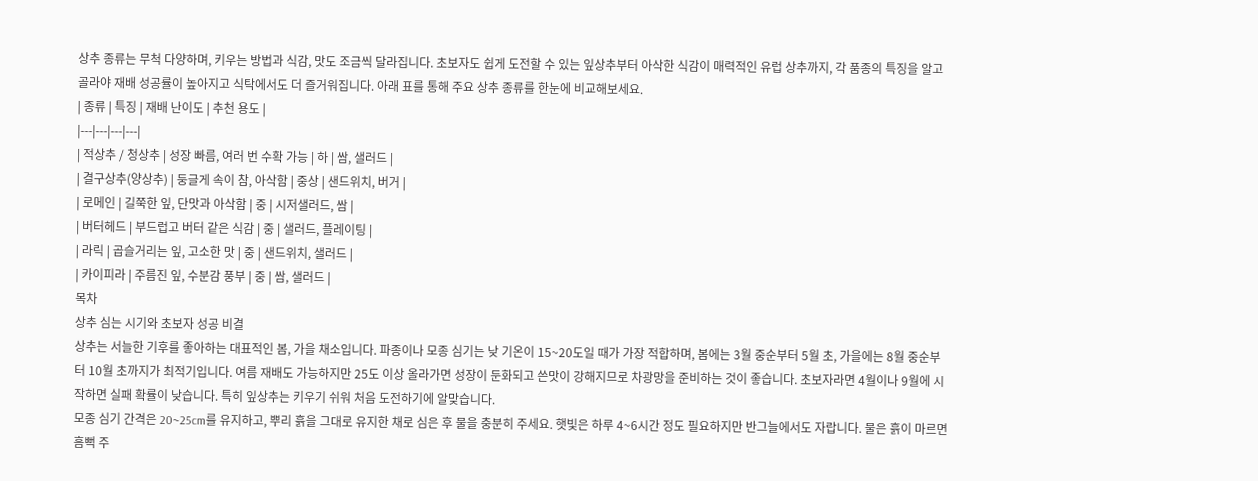상추 종류는 무척 다양하며, 키우는 방법과 식감, 맛도 조금씩 달라집니다. 초보자도 쉽게 도전할 수 있는 잎상추부터 아삭한 식감이 매력적인 유럽 상추까지, 각 품종의 특징을 알고 골라야 재배 성공률이 높아지고 식탁에서도 더 즐거워집니다. 아래 표를 통해 주요 상추 종류를 한눈에 비교해보세요.
| 종류 | 특징 | 재배 난이도 | 추천 용도 |
|---|---|---|---|
| 적상추 / 청상추 | 성장 빠름, 여러 번 수확 가능 | 하 | 쌈, 샐러드 |
| 결구상추(양상추) | 둥글게 속이 참, 아삭함 | 중상 | 샌드위치, 버거 |
| 로메인 | 길쭉한 잎, 단맛과 아삭함 | 중 | 시저샐러드, 쌈 |
| 버터헤드 | 부드럽고 버터 같은 식감 | 중 | 샐러드, 플레이팅 |
| 라릭 | 곱슬거리는 잎, 고소한 맛 | 중 | 샌드위치, 샐러드 |
| 카이피라 | 주름진 잎, 수분감 풍부 | 중 | 쌈, 샐러드 |
목차
상추 심는 시기와 초보자 성공 비결
상추는 서늘한 기후를 좋아하는 대표적인 봄, 가을 채소입니다. 파종이나 모종 심기는 낮 기온이 15~20도일 때가 가장 적합하며, 봄에는 3월 중순부터 5월 초, 가을에는 8월 중순부터 10월 초까지가 최적기입니다. 여름 재배도 가능하지만 25도 이상 올라가면 성장이 둔화되고 쓴맛이 강해지므로 차광망을 준비하는 것이 좋습니다. 초보자라면 4월이나 9월에 시작하면 실패 확률이 낮습니다. 특히 잎상추는 키우기 쉬워 처음 도전하기에 알맞습니다.
모종 심기 간격은 20~25cm를 유지하고, 뿌리 흙을 그대로 유지한 채로 심은 후 물을 충분히 주세요. 햇빛은 하루 4~6시간 정도 필요하지만 반그늘에서도 자랍니다. 물은 흙이 마르면 흠뻑 주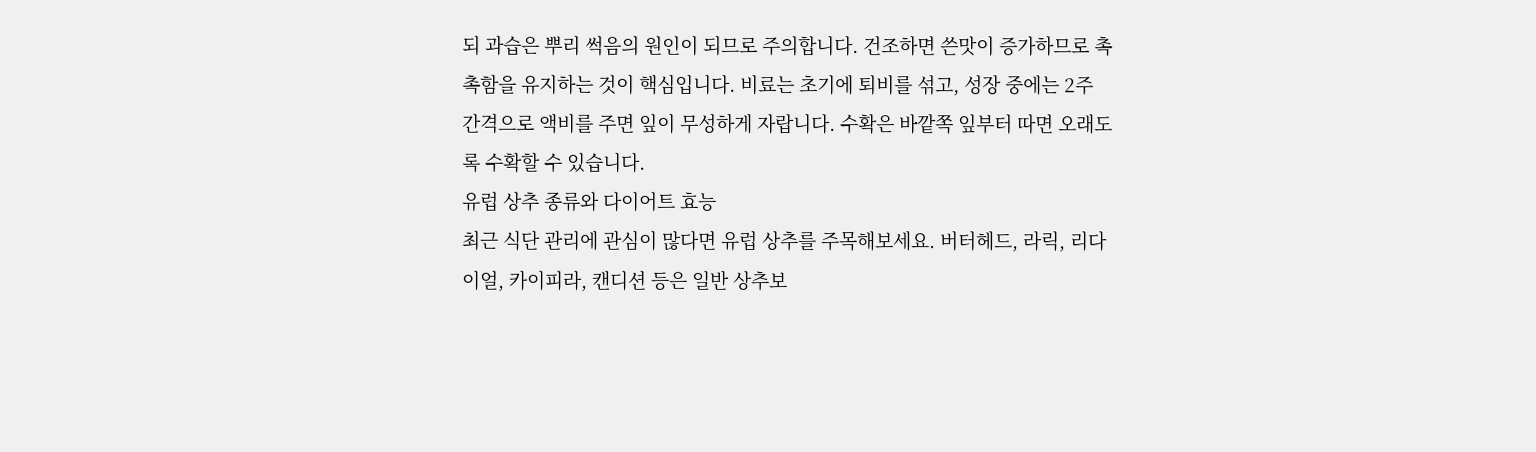되 과습은 뿌리 썩음의 원인이 되므로 주의합니다. 건조하면 쓴맛이 증가하므로 촉촉함을 유지하는 것이 핵심입니다. 비료는 초기에 퇴비를 섞고, 성장 중에는 2주 간격으로 액비를 주면 잎이 무성하게 자랍니다. 수확은 바깥쪽 잎부터 따면 오래도록 수확할 수 있습니다.
유럽 상추 종류와 다이어트 효능
최근 식단 관리에 관심이 많다면 유럽 상추를 주목해보세요. 버터헤드, 라릭, 리다이얼, 카이피라, 캔디션 등은 일반 상추보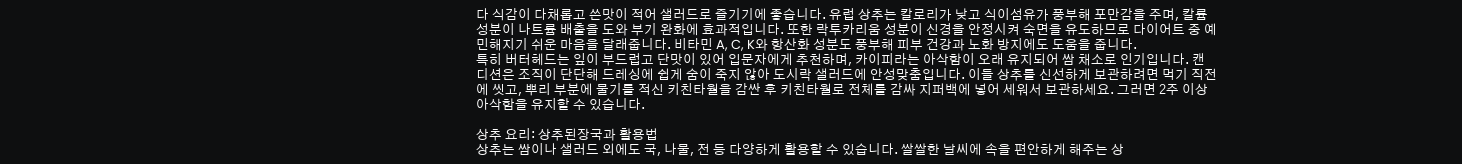다 식감이 다채롭고 쓴맛이 적어 샐러드로 즐기기에 좋습니다. 유럽 상추는 칼로리가 낮고 식이섬유가 풍부해 포만감을 주며, 칼륨 성분이 나트륨 배출을 도와 부기 완화에 효과적입니다. 또한 락투카리움 성분이 신경을 안정시켜 숙면을 유도하므로 다이어트 중 예민해지기 쉬운 마음을 달래줍니다. 비타민 A, C, K와 항산화 성분도 풍부해 피부 건강과 노화 방지에도 도움을 줍니다.
특히 버터헤드는 잎이 부드럽고 단맛이 있어 입문자에게 추천하며, 카이피라는 아삭함이 오래 유지되어 쌈 채소로 인기입니다. 캔디션은 조직이 단단해 드레싱에 쉽게 숨이 죽지 않아 도시락 샐러드에 안성맞춤입니다. 이들 상추를 신선하게 보관하려면 먹기 직전에 씻고, 뿌리 부분에 물기를 적신 키친타월을 감싼 후 키친타월로 전체를 감싸 지퍼백에 넣어 세워서 보관하세요. 그러면 2주 이상 아삭함을 유지할 수 있습니다.

상추 요리: 상추된장국과 활용법
상추는 쌈이나 샐러드 외에도 국, 나물, 전 등 다양하게 활용할 수 있습니다. 쌀쌀한 날씨에 속을 편안하게 해주는 상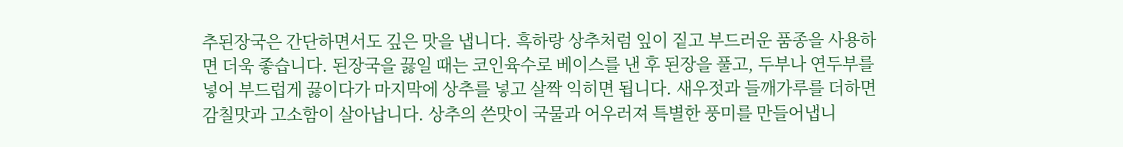추된장국은 간단하면서도 깊은 맛을 냅니다. 흑하랑 상추처럼 잎이 짙고 부드러운 품종을 사용하면 더욱 좋습니다. 된장국을 끓일 때는 코인육수로 베이스를 낸 후 된장을 풀고, 두부나 연두부를 넣어 부드럽게 끓이다가 마지막에 상추를 넣고 살짝 익히면 됩니다. 새우젓과 들깨가루를 더하면 감칠맛과 고소함이 살아납니다. 상추의 쓴맛이 국물과 어우러져 특별한 풍미를 만들어냅니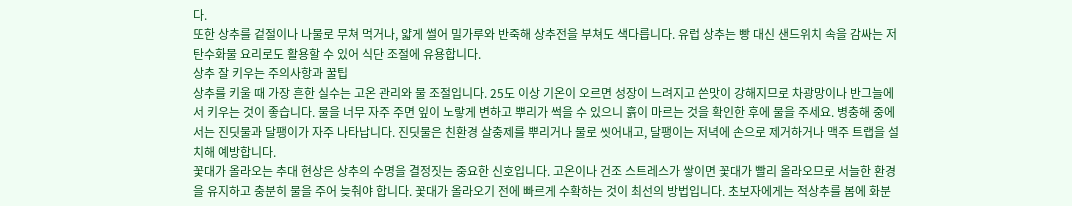다.
또한 상추를 겉절이나 나물로 무쳐 먹거나, 얇게 썰어 밀가루와 반죽해 상추전을 부쳐도 색다릅니다. 유럽 상추는 빵 대신 샌드위치 속을 감싸는 저탄수화물 요리로도 활용할 수 있어 식단 조절에 유용합니다.
상추 잘 키우는 주의사항과 꿀팁
상추를 키울 때 가장 흔한 실수는 고온 관리와 물 조절입니다. 25도 이상 기온이 오르면 성장이 느려지고 쓴맛이 강해지므로 차광망이나 반그늘에서 키우는 것이 좋습니다. 물을 너무 자주 주면 잎이 노랗게 변하고 뿌리가 썩을 수 있으니 흙이 마르는 것을 확인한 후에 물을 주세요. 병충해 중에서는 진딧물과 달팽이가 자주 나타납니다. 진딧물은 친환경 살충제를 뿌리거나 물로 씻어내고, 달팽이는 저녁에 손으로 제거하거나 맥주 트랩을 설치해 예방합니다.
꽃대가 올라오는 추대 현상은 상추의 수명을 결정짓는 중요한 신호입니다. 고온이나 건조 스트레스가 쌓이면 꽃대가 빨리 올라오므로 서늘한 환경을 유지하고 충분히 물을 주어 늦춰야 합니다. 꽃대가 올라오기 전에 빠르게 수확하는 것이 최선의 방법입니다. 초보자에게는 적상추를 봄에 화분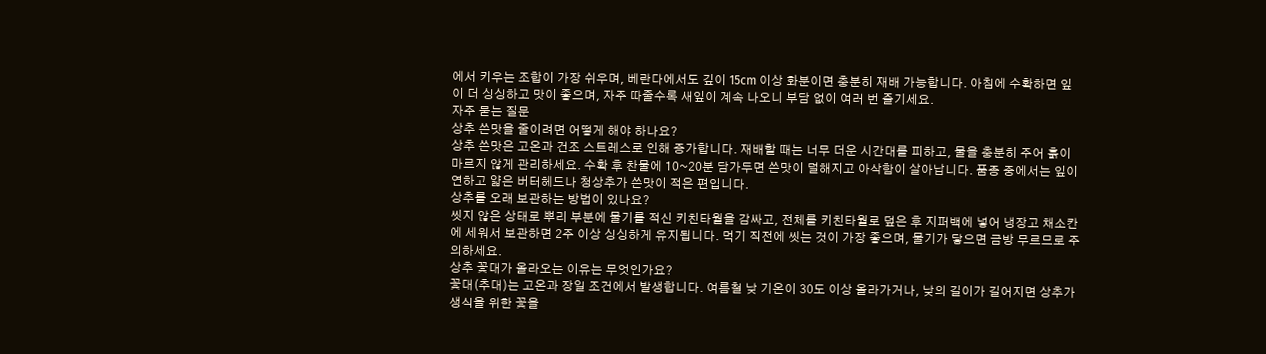에서 키우는 조합이 가장 쉬우며, 베란다에서도 깊이 15cm 이상 화분이면 충분히 재배 가능합니다. 아침에 수확하면 잎이 더 싱싱하고 맛이 좋으며, 자주 따줄수록 새잎이 계속 나오니 부담 없이 여러 번 즐기세요.
자주 묻는 질문
상추 쓴맛을 줄이려면 어떻게 해야 하나요?
상추 쓴맛은 고온과 건조 스트레스로 인해 증가합니다. 재배할 때는 너무 더운 시간대를 피하고, 물을 충분히 주어 흙이 마르지 않게 관리하세요. 수확 후 찬물에 10~20분 담가두면 쓴맛이 덜해지고 아삭함이 살아납니다. 품종 중에서는 잎이 연하고 얇은 버터헤드나 청상추가 쓴맛이 적은 편입니다.
상추를 오래 보관하는 방법이 있나요?
씻지 않은 상태로 뿌리 부분에 물기를 적신 키친타월을 감싸고, 전체를 키친타월로 덮은 후 지퍼백에 넣어 냉장고 채소칸에 세워서 보관하면 2주 이상 싱싱하게 유지됩니다. 먹기 직전에 씻는 것이 가장 좋으며, 물기가 닿으면 금방 무르므로 주의하세요.
상추 꽃대가 올라오는 이유는 무엇인가요?
꽃대(추대)는 고온과 장일 조건에서 발생합니다. 여름철 낮 기온이 30도 이상 올라가거나, 낮의 길이가 길어지면 상추가 생식을 위한 꽃을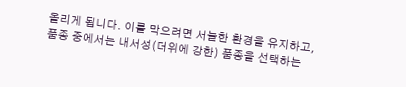올리게 됩니다. 이를 막으려면 서늘한 환경을 유지하고, 품종 중에서는 내서성(더위에 강한) 품종을 선택하는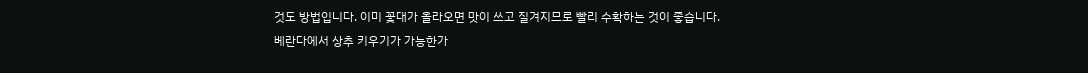것도 방법입니다. 이미 꽃대가 올라오면 맛이 쓰고 질겨지므로 빨리 수확하는 것이 좋습니다.
베란다에서 상추 키우기가 가능한가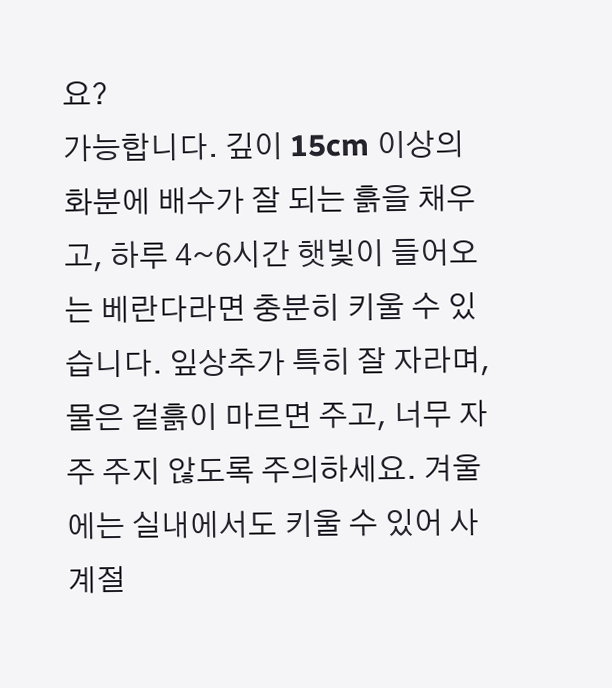요?
가능합니다. 깊이 15cm 이상의 화분에 배수가 잘 되는 흙을 채우고, 하루 4~6시간 햇빛이 들어오는 베란다라면 충분히 키울 수 있습니다. 잎상추가 특히 잘 자라며, 물은 겉흙이 마르면 주고, 너무 자주 주지 않도록 주의하세요. 겨울에는 실내에서도 키울 수 있어 사계절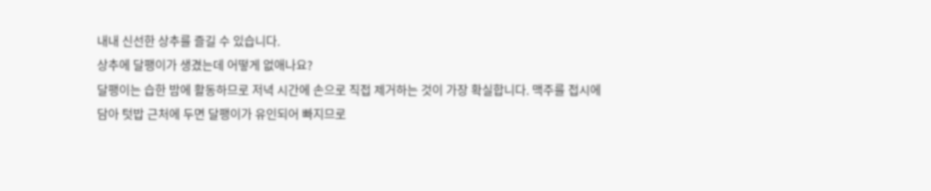내내 신선한 상추를 즐길 수 있습니다.
상추에 달팽이가 생겼는데 어떻게 없애나요?
달팽이는 습한 밤에 활동하므로 저녁 시간에 손으로 직접 제거하는 것이 가장 확실합니다. 맥주를 접시에 담아 텃밥 근처에 두면 달팽이가 유인되어 빠지므로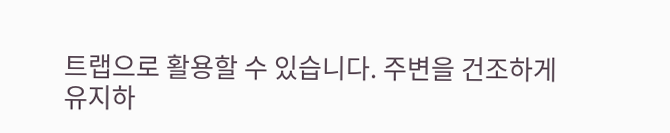트랩으로 활용할 수 있습니다. 주변을 건조하게 유지하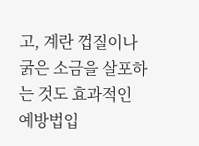고, 계란 껍질이나 굵은 소금을 살포하는 것도 효과적인 예방법입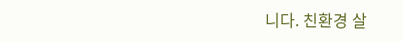니다. 친환경 살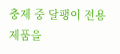충제 중 달팽이 전용 제품을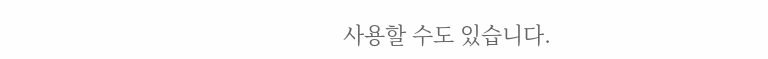사용할 수도 있습니다.